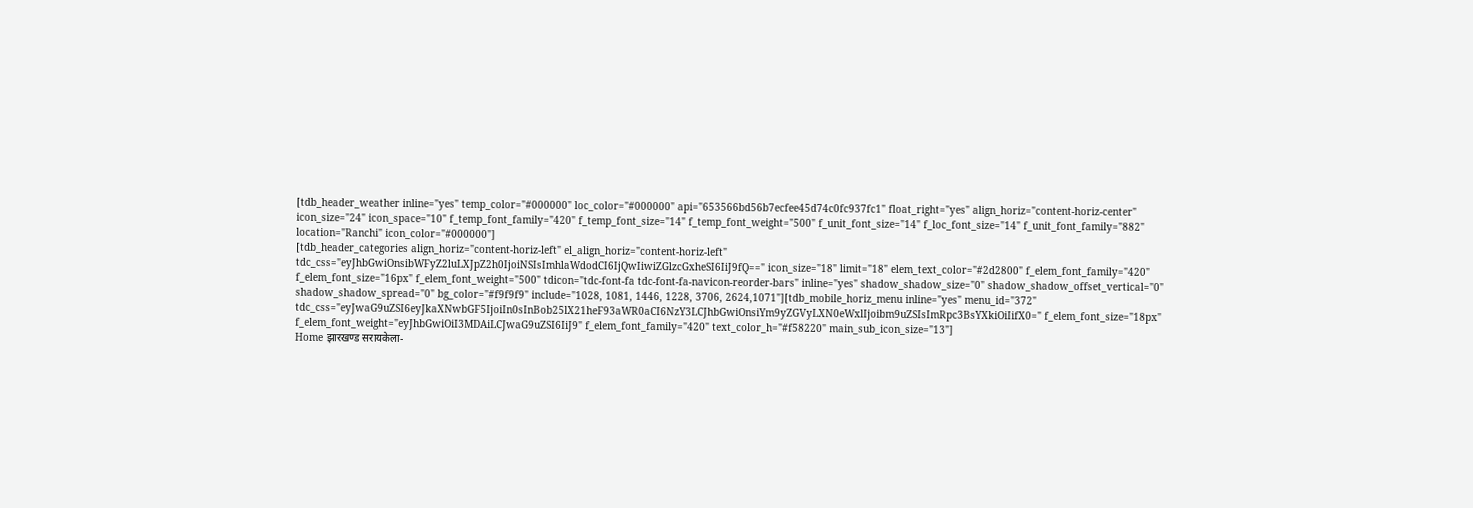[tdb_header_weather inline="yes" temp_color="#000000" loc_color="#000000" api="653566bd56b7ecfee45d74c0fc937fc1" float_right="yes" align_horiz="content-horiz-center" icon_size="24" icon_space="10" f_temp_font_family="420" f_temp_font_size="14" f_temp_font_weight="500" f_unit_font_size="14" f_loc_font_size="14" f_unit_font_family="882" location="Ranchi" icon_color="#000000"]
[tdb_header_categories align_horiz="content-horiz-left" el_align_horiz="content-horiz-left" tdc_css="eyJhbGwiOnsibWFyZ2luLXJpZ2h0IjoiNSIsImhlaWdodCI6IjQwIiwiZGlzcGxheSI6IiJ9fQ==" icon_size="18" limit="18" elem_text_color="#2d2800" f_elem_font_family="420" f_elem_font_size="16px" f_elem_font_weight="500" tdicon="tdc-font-fa tdc-font-fa-navicon-reorder-bars" inline="yes" shadow_shadow_size="0" shadow_shadow_offset_vertical="0" shadow_shadow_spread="0" bg_color="#f9f9f9" include="1028, 1081, 1446, 1228, 3706, 2624,1071"][tdb_mobile_horiz_menu inline="yes" menu_id="372" tdc_css="eyJwaG9uZSI6eyJkaXNwbGF5IjoiIn0sInBob25lX21heF93aWR0aCI6NzY3LCJhbGwiOnsiYm9yZGVyLXN0eWxlIjoibm9uZSIsImRpc3BsYXkiOiIifX0=" f_elem_font_size="18px" f_elem_font_weight="eyJhbGwiOiI3MDAiLCJwaG9uZSI6IiJ9" f_elem_font_family="420" text_color_h="#f58220" main_sub_icon_size="13"]
Home झारखण्ड सरायकेला-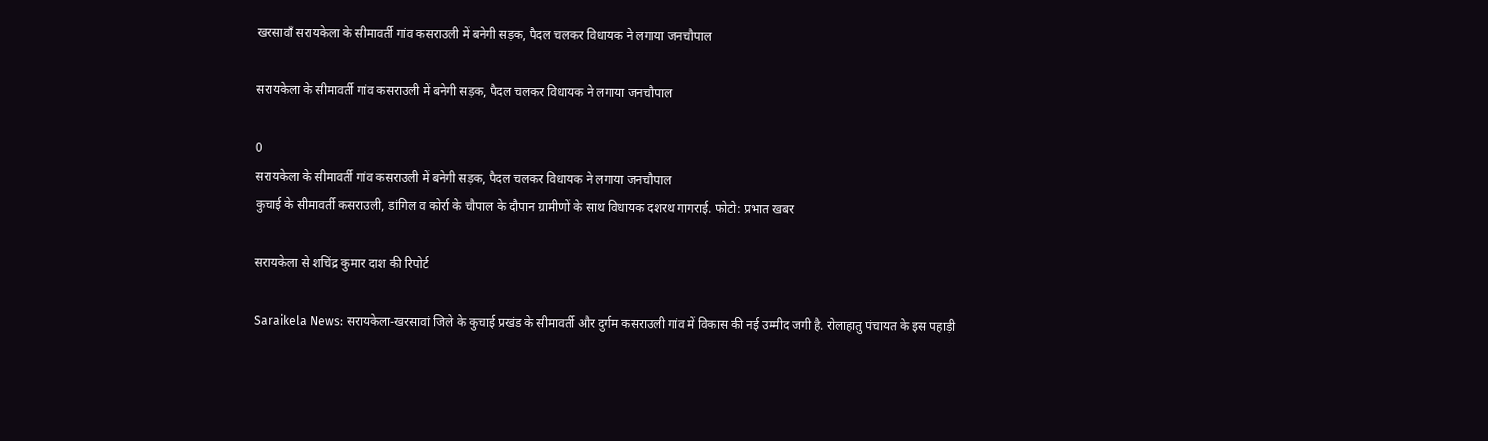खरसावाँ सरायकेला के सीमावर्ती गांव कसराउली में बनेगी सड़क, पैदल चलकर विधायक ने लगाया जनचौपाल

सरायकेला के सीमावर्ती गांव कसराउली में बनेगी सड़क, पैदल चलकर विधायक ने लगाया जनचौपाल

0
सरायकेला के सीमावर्ती गांव कसराउली में बनेगी सड़क, पैदल चलकर विधायक ने लगाया जनचौपाल
कुचाई के सीमावर्ती कसराउली, डांगिल व कोर्रा के चौपाल के दौपान ग्रामीणों के साथ विधायक दशरथ गागराई. फोटो: प्रभात खबर

सरायकेला से शचिंद्र कुमार दाश की रिपोर्ट

Saraikela News: सरायकेला-खरसावां जिले के कुचाई प्रखंड के सीमावर्ती और दुर्गम कसराउली गांव में विकास की नई उम्मीद जगी है. रोलाहातु पंचायत के इस पहाड़ी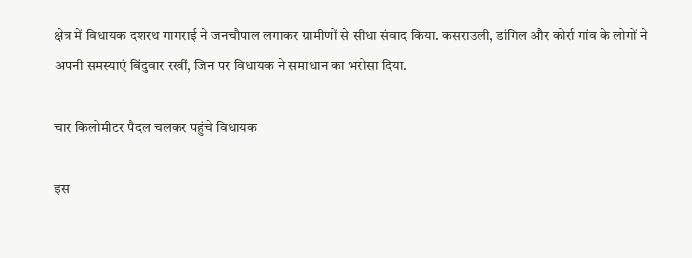क्षेत्र में विधायक दशरथ गागराई ने जनचौपाल लगाकर ग्रामीणों से सीधा संवाद किया. कसराउली, डांगिल और कोर्रा गांव के लोगों ने अपनी समस्याएं बिंदुवार रखीं, जिन पर विधायक ने समाधान का भरोसा दिया.

चार किलोमीटर पैदल चलकर पहुंचे विधायक

इस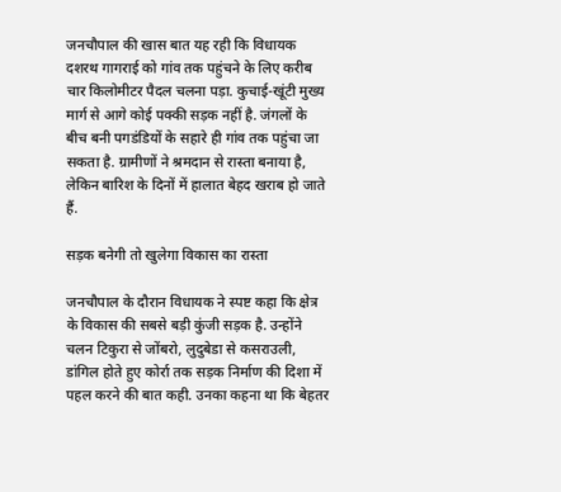जनचौपाल की खास बात यह रही कि विधायक दशरथ गागराई को गांव तक पहुंचने के लिए करीब चार किलोमीटर पैदल चलना पड़ा. कुचाई-खूंटी मुख्य मार्ग से आगे कोई पक्की सड़क नहीं है. जंगलों के बीच बनी पगडंडियों के सहारे ही गांव तक पहुंचा जा सकता है. ग्रामीणों ने श्रमदान से रास्ता बनाया है, लेकिन बारिश के दिनों में हालात बेहद खराब हो जाते हैं.

सड़क बनेगी तो खुलेगा विकास का रास्ता

जनचौपाल के दौरान विधायक ने स्पष्ट कहा कि क्षेत्र के विकास की सबसे बड़ी कुंजी सड़क है. उन्होंने चलन टिकुरा से जोंबरो, लुदुबेडा से कसराउली, डांगिल होते हुए कोर्रा तक सड़क निर्माण की दिशा में पहल करने की बात कही. उनका कहना था कि बेहतर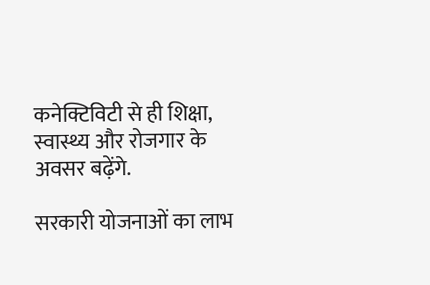कनेक्टिविटी से ही शिक्षा, स्वास्थ्य और रोजगार के अवसर बढ़ेंगे.

सरकारी योजनाओं का लाभ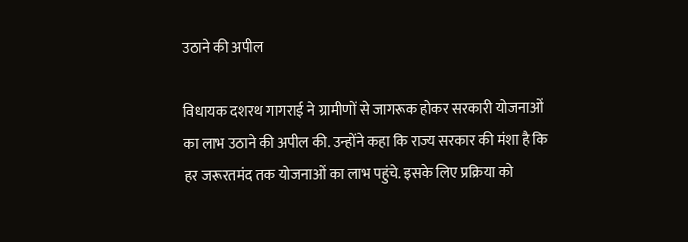उठाने की अपील

विधायक दशरथ गागराई ने ग्रामीणों से जागरूक होकर सरकारी योजनाओं का लाभ उठाने की अपील की. उन्होंने कहा कि राज्य सरकार की मंशा है कि हर जरूरतमंद तक योजनाओं का लाभ पहुंचे. इसके लिए प्रक्रिया को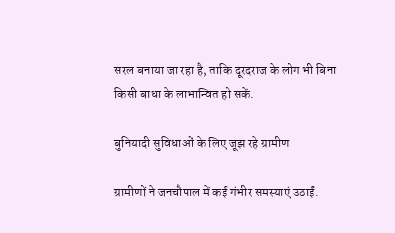सरल बनाया जा रहा है, ताकि दूरदराज के लोग भी बिना किसी बाधा के लाभान्वित हो सकें.

बुनियादी सुविधाओं के लिए जूझ रहे ग्रामीण

ग्रामीणों ने जनचौपाल में कई गंभीर समस्याएं उठाईं.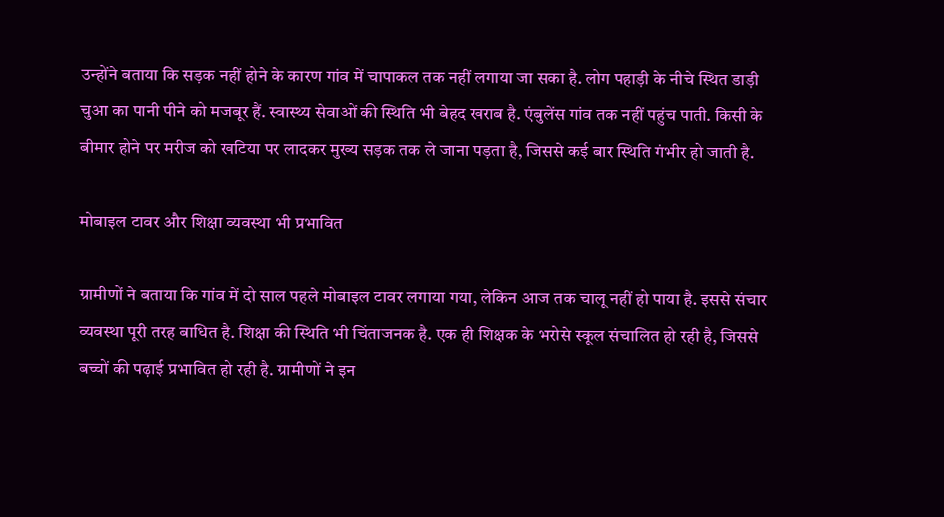उन्होंने बताया कि सड़क नहीं होने के कारण गांव में चापाकल तक नहीं लगाया जा सका है. लोग पहाड़ी के नीचे स्थित डाड़ी चुआ का पानी पीने को मजबूर हैं. स्वास्थ्य सेवाओं की स्थिति भी बेहद खराब है. एंबुलेंस गांव तक नहीं पहुंच पाती. किसी के बीमार होने पर मरीज को खटिया पर लादकर मुख्य सड़क तक ले जाना पड़ता है, जिससे कई बार स्थिति गंभीर हो जाती है.

मोबाइल टावर और शिक्षा व्यवस्था भी प्रभावित

ग्रामीणों ने बताया कि गांव में दो साल पहले मोबाइल टावर लगाया गया, लेकिन आज तक चालू नहीं हो पाया है. इससे संचार व्यवस्था पूरी तरह बाधित है. शिक्षा की स्थिति भी चिंताजनक है. एक ही शिक्षक के भरोसे स्कूल संचालित हो रही है, जिससे बच्चों की पढ़ाई प्रभावित हो रही है. ग्रामीणों ने इन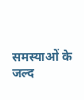समस्याओं के जल्द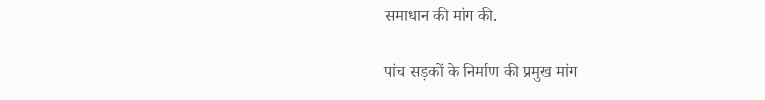समाधान की मांग की.

पांच सड़कों के निर्माण की प्रमुख मांग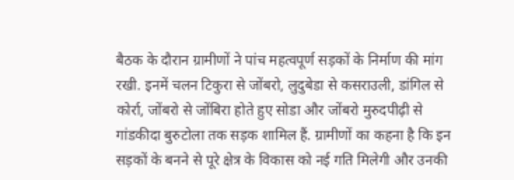बैठक के दौरान ग्रामीणों ने पांच महत्वपूर्ण सड़कों के निर्माण की मांग रखी. इनमें चलन टिकुरा से जोंबरो, लुदुबेडा से कसराउली, डांगिल से कोर्रा, जोंबरो से जोंबिरा होते हुए सोडा और जोंबरो मुरुदपीढ़ी से गांडकीदा बुरुटोला तक सड़क शामिल हैं. ग्रामीणों का कहना है कि इन सड़कों के बनने से पूरे क्षेत्र के विकास को नई गति मिलेगी और उनकी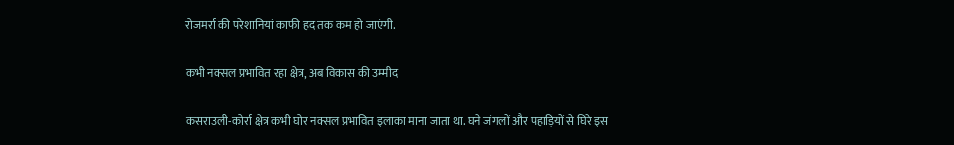रोजमर्रा की परेशानियां काफी हद तक कम हो जाएंगी.

कभी नक्सल प्रभावित रहा क्षेत्र, अब विकास की उम्मीद

कसराउली-कोर्रा क्षेत्र कभी घोर नक्सल प्रभावित इलाका माना जाता था. घने जंगलों और पहाड़ियों से घिरे इस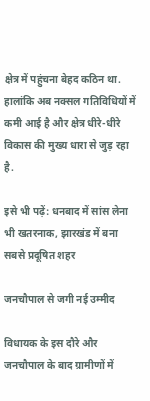क्षेत्र में पहुंचना बेहद कठिन था. हालांकि अब नक्सल गतिविधियों में कमी आई है और क्षेत्र धीरे-धीरे विकास की मुख्य धारा से जुड़ रहा है.

इसे भी पढ़ें: धनबाद में सांस लेना भी खतरनाक, झारखंड में बना सबसे प्रदूषित शहर

जनचौपाल से जगी नई उम्मीद

विधायक के इस दौरे और जनचौपाल के बाद ग्रामीणों में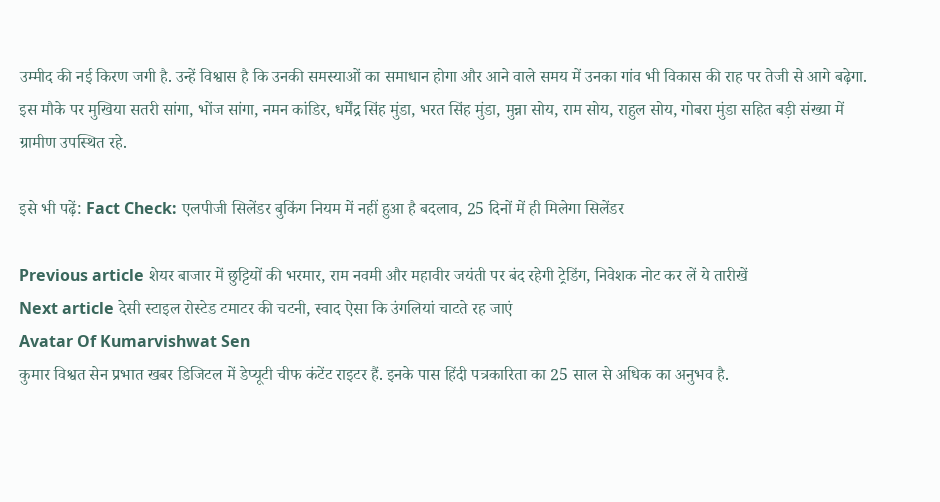उम्मीद की नई किरण जगी है. उन्हें विश्वास है कि उनकी समस्याओं का समाधान होगा और आने वाले समय में उनका गांव भी विकास की राह पर तेजी से आगे बढ़ेगा. इस मौके पर मुखिया सतरी सांगा, भोंज सांगा, नमन कांडिर, धर्मेंद्र सिंह मुंडा, भरत सिंह मुंडा, मुन्ना सोय, राम सोय, राहुल सोय, गोबरा मुंडा सहित बड़ी संख्या में ग्रामीण उपस्थित रहे.

इसे भी पढ़ें: Fact Check: एलपीजी सिलेंडर बुकिंग नियम में नहीं हुआ है बदलाव, 25 दिनों में ही मिलेगा सिलेंडर

Previous article शेयर बाजार में छुट्टियों की भरमार, राम नवमी और महावीर जयंती पर बंद रहेगी ट्रेडिंग, निवेशक नोट कर लें ये तारीखें
Next article देसी स्टाइल रोस्टेड टमाटर की चटनी, स्वाद ऐसा कि उंगलियां चाटते रह जाएं
Avatar Of Kumarvishwat Sen
कुमार विश्वत सेन प्रभात खबर डिजिटल में डेप्यूटी चीफ कंटेंट राइटर हैं. इनके पास हिंदी पत्रकारिता का 25 साल से अधिक का अनुभव है.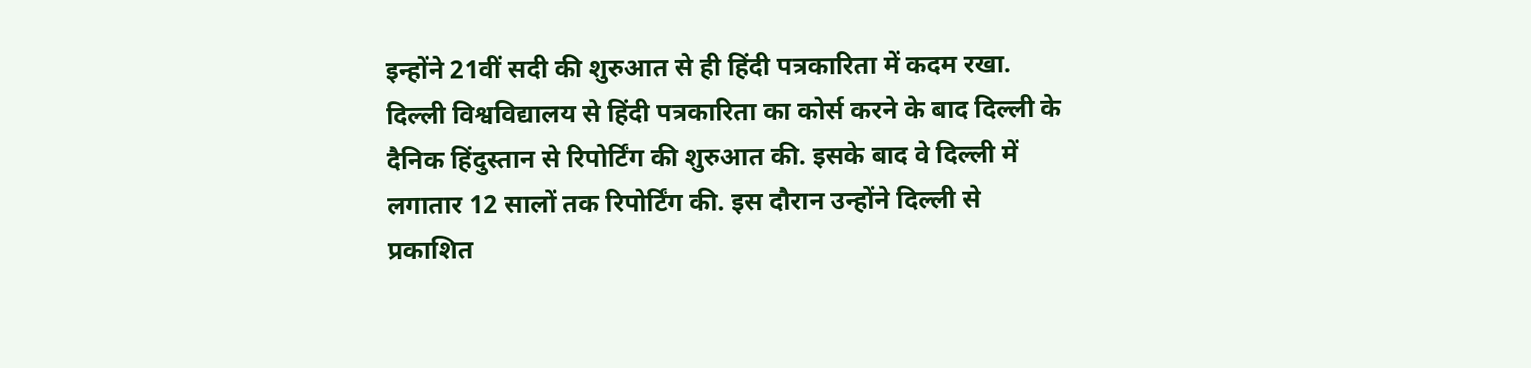इन्होंने 21वीं सदी की शुरुआत से ही हिंदी पत्रकारिता में कदम रखा. दिल्ली विश्वविद्यालय से हिंदी पत्रकारिता का कोर्स करने के बाद दिल्ली के दैनिक हिंदुस्तान से रिपोर्टिंग की शुरुआत की. इसके बाद वे दिल्ली में लगातार 12 सालों तक रिपोर्टिंग की. इस दौरान उन्होंने दिल्ली से प्रकाशित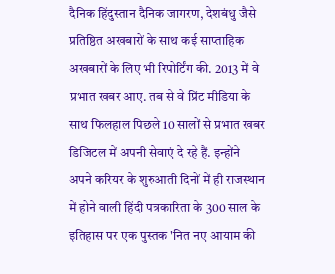दैनिक हिंदुस्तान दैनिक जागरण, देशबंधु जैसे प्रतिष्ठित अखबारों के साथ कई साप्ताहिक अखबारों के लिए भी रिपोर्टिंग की. 2013 में वे प्रभात खबर आए. तब से वे प्रिंट मीडिया के साथ फिलहाल पिछले 10 सालों से प्रभात खबर डिजिटल में अपनी सेवाएं दे रहे हैं. इन्होंने अपने करियर के शुरुआती दिनों में ही राजस्थान में होने वाली हिंदी पत्रकारिता के 300 साल के इतिहास पर एक पुस्तक 'नित नए आयाम की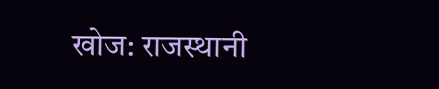खोज: राजस्थानी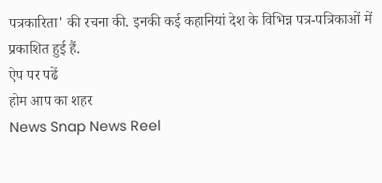पत्रकारिता' की रचना की. इनकी कई कहानियां देश के विभिन्न पत्र-पत्रिकाओं में प्रकाशित हुई हैं.
ऐप पर पढें
होम आप का शहर
News Snap News Reel